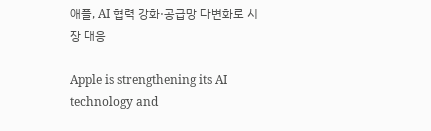애플, AI 협력 강화·공급망 다변화로 시장 대응

Apple is strengthening its AI technology and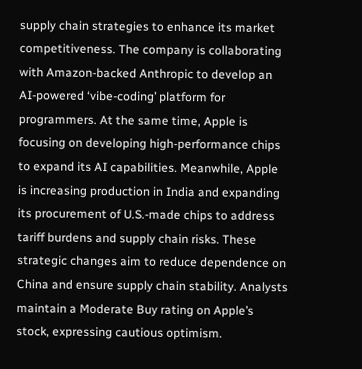supply chain strategies to enhance its market competitiveness. The company is collaborating with Amazon-backed Anthropic to develop an AI-powered ‘vibe-coding’ platform for programmers. At the same time, Apple is focusing on developing high-performance chips to expand its AI capabilities. Meanwhile, Apple is increasing production in India and expanding its procurement of U.S.-made chips to address tariff burdens and supply chain risks. These strategic changes aim to reduce dependence on China and ensure supply chain stability. Analysts maintain a Moderate Buy rating on Apple’s stock, expressing cautious optimism.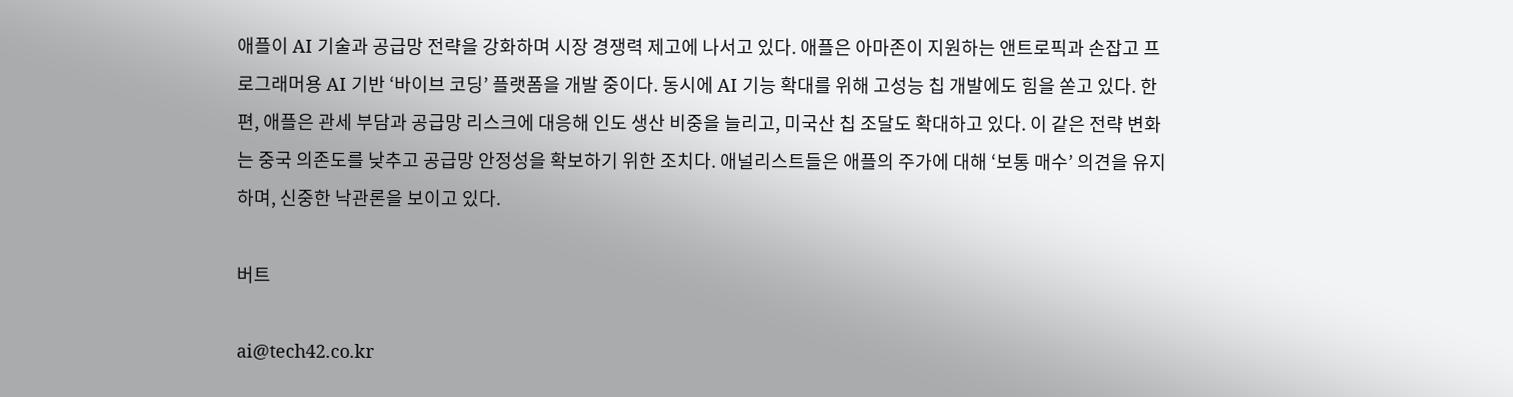애플이 AI 기술과 공급망 전략을 강화하며 시장 경쟁력 제고에 나서고 있다. 애플은 아마존이 지원하는 앤트로픽과 손잡고 프로그래머용 AI 기반 ‘바이브 코딩’ 플랫폼을 개발 중이다. 동시에 AI 기능 확대를 위해 고성능 칩 개발에도 힘을 쏟고 있다. 한편, 애플은 관세 부담과 공급망 리스크에 대응해 인도 생산 비중을 늘리고, 미국산 칩 조달도 확대하고 있다. 이 같은 전략 변화는 중국 의존도를 낮추고 공급망 안정성을 확보하기 위한 조치다. 애널리스트들은 애플의 주가에 대해 ‘보통 매수’ 의견을 유지하며, 신중한 낙관론을 보이고 있다.

버트

ai@tech42.co.kr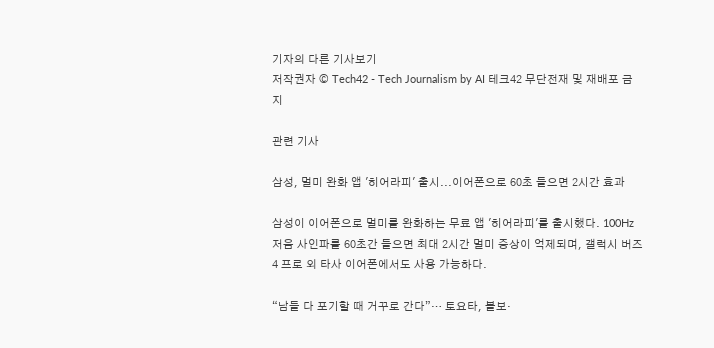기자의 다른 기사보기
저작권자 © Tech42 - Tech Journalism by AI 테크42 무단전재 및 재배포 금지

관련 기사

삼성, 멀미 완화 앱 '히어라피' 출시...이어폰으로 60초 들으면 2시간 효과

삼성이 이어폰으로 멀미를 완화하는 무료 앱 '히어라피'를 출시했다. 100Hz 저음 사인파를 60초간 들으면 최대 2시간 멀미 증상이 억제되며, 갤럭시 버즈4 프로 외 타사 이어폰에서도 사용 가능하다.

“남들 다 포기할 때 거꾸로 간다”… 토요타, 볼보·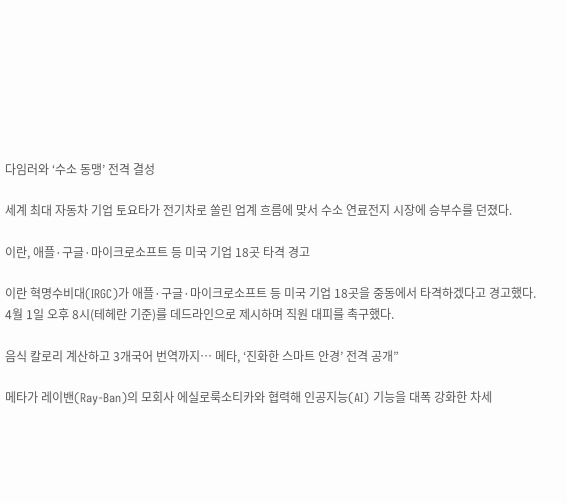다임러와 ‘수소 동맹’ 전격 결성

세계 최대 자동차 기업 토요타가 전기차로 쏠린 업계 흐름에 맞서 수소 연료전지 시장에 승부수를 던졌다.

이란, 애플·구글·마이크로소프트 등 미국 기업 18곳 타격 경고

이란 혁명수비대(IRGC)가 애플·구글·마이크로소프트 등 미국 기업 18곳을 중동에서 타격하겠다고 경고했다. 4월 1일 오후 8시(테헤란 기준)를 데드라인으로 제시하며 직원 대피를 촉구했다.

음식 칼로리 계산하고 3개국어 번역까지… 메타, ‘진화한 스마트 안경’ 전격 공개”

메타가 레이밴(Ray-Ban)의 모회사 에실로룩소티카와 협력해 인공지능(AI) 기능을 대폭 강화한 차세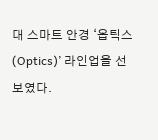대 스마트 안경 ‘옵틱스(Optics)’ 라인업을 선보였다.